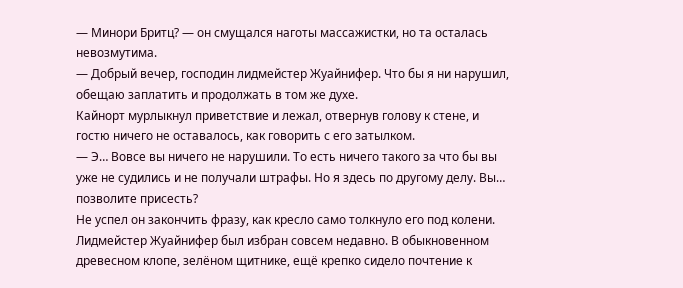— Минори Бритц? — он смущался наготы массажистки, но та осталась невозмутима.
— Добрый вечер, господин лидмейстер Жуайнифер. Что бы я ни нарушил, обещаю заплатить и продолжать в том же духе.
Кайнорт мурлыкнул приветствие и лежал, отвернув голову к стене, и гостю ничего не оставалось, как говорить с его затылком.
— Э… Вовсе вы ничего не нарушили. То есть ничего такого за что бы вы уже не судились и не получали штрафы. Но я здесь по другому делу. Вы… позволите присесть?
Не успел он закончить фразу, как кресло само толкнуло его под колени. Лидмейстер Жуайнифер был избран совсем недавно. В обыкновенном древесном клопе, зелёном щитнике, ещё крепко сидело почтение к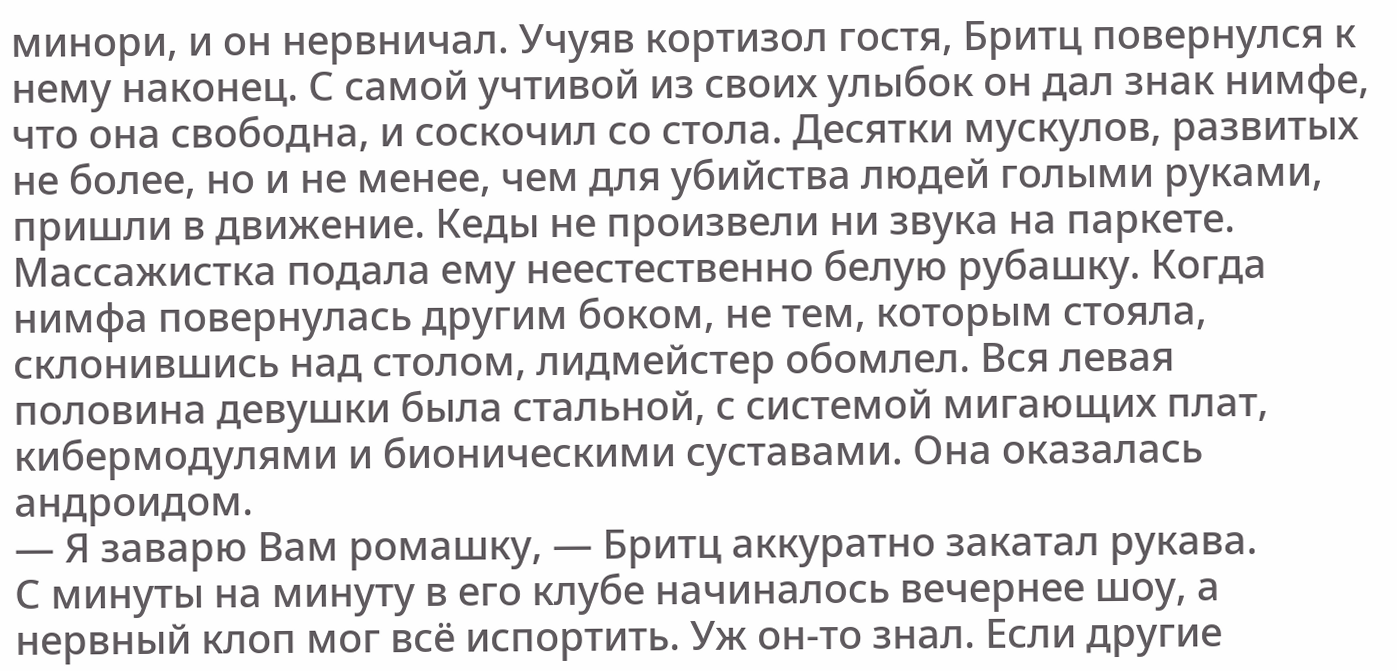минори, и он нервничал. Учуяв кортизол гостя, Бритц повернулся к нему наконец. С самой учтивой из своих улыбок он дал знак нимфе, что она свободна, и соскочил со стола. Десятки мускулов, развитых не более, но и не менее, чем для убийства людей голыми руками, пришли в движение. Кеды не произвели ни звука на паркете. Массажистка подала ему неестественно белую рубашку. Когда нимфа повернулась другим боком, не тем, которым стояла, склонившись над столом, лидмейстер обомлел. Вся левая половина девушки была стальной, с системой мигающих плат, кибермодулями и бионическими суставами. Она оказалась андроидом.
— Я заварю Вам ромашку, — Бритц аккуратно закатал рукава.
С минуты на минуту в его клубе начиналось вечернее шоу, а нервный клоп мог всё испортить. Уж он-то знал. Если другие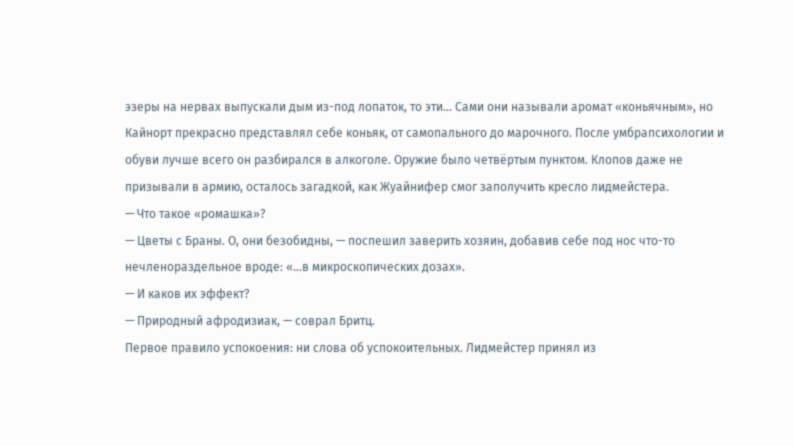эзеры на нервах выпускали дым из-под лопаток, то эти… Сами они называли аромат «коньячным», но Кайнорт прекрасно представлял себе коньяк, от самопального до марочного. После умбрапсихологии и обуви лучше всего он разбирался в алкоголе. Оружие было четвёртым пунктом. Клопов даже не призывали в армию, осталось загадкой, как Жуайнифер смог заполучить кресло лидмейстера.
— Что такое «ромашка»?
— Цветы с Браны. О, они безобидны, — поспешил заверить хозяин, добавив себе под нос что-то нечленораздельное вроде: «…в микроскопических дозах».
— И каков их эффект?
— Природный афродизиак, — соврал Бритц.
Первое правило успокоения: ни слова об успокоительных. Лидмейстер принял из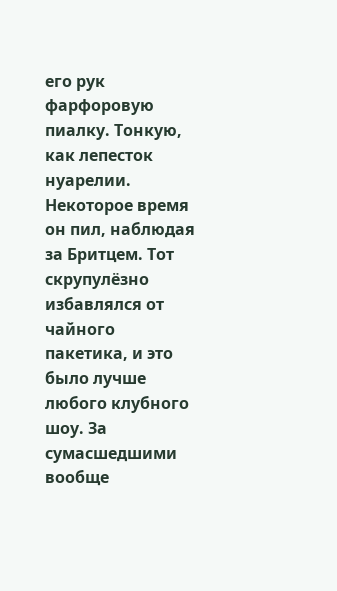его рук фарфоровую пиалку. Тонкую, как лепесток нуарелии. Некоторое время он пил, наблюдая за Бритцем. Тот скрупулёзно избавлялся от чайного пакетика, и это было лучше любого клубного шоу. За сумасшедшими вообще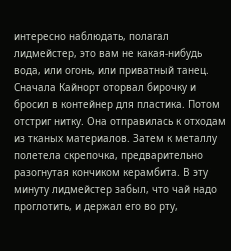интересно наблюдать, полагал лидмейстер, это вам не какая-нибудь вода, или огонь, или приватный танец. Сначала Кайнорт оторвал бирочку и бросил в контейнер для пластика. Потом отстриг нитку. Она отправилась к отходам из тканых материалов. Затем к металлу полетела скрепочка, предварительно разогнутая кончиком керамбита. В эту минуту лидмейстер забыл, что чай надо проглотить, и держал его во рту,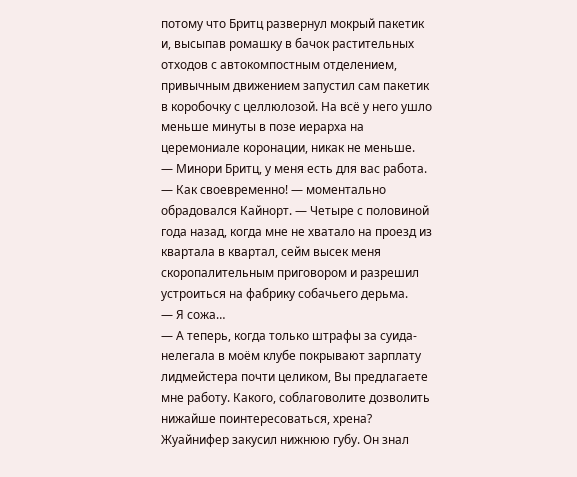потому что Бритц развернул мокрый пакетик и, высыпав ромашку в бачок растительных отходов с автокомпостным отделением, привычным движением запустил сам пакетик в коробочку с целлюлозой. На всё у него ушло меньше минуты в позе иерарха на церемониале коронации, никак не меньше.
— Минори Бритц, у меня есть для вас работа.
— Как своевременно! — моментально обрадовался Кайнорт. — Четыре с половиной года назад, когда мне не хватало на проезд из квартала в квартал, сейм высек меня скоропалительным приговором и разрешил устроиться на фабрику собачьего дерьма.
— Я сожа…
— А теперь, когда только штрафы за суида-нелегала в моём клубе покрывают зарплату лидмейстера почти целиком, Вы предлагаете мне работу. Какого, соблаговолите дозволить нижайше поинтересоваться, хрена?
Жуайнифер закусил нижнюю губу. Он знал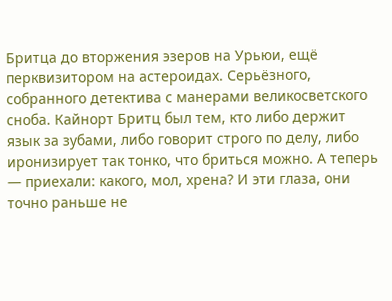Бритца до вторжения эзеров на Урьюи, ещё перквизитором на астероидах. Серьёзного, собранного детектива с манерами великосветского сноба. Кайнорт Бритц был тем, кто либо держит язык за зубами, либо говорит строго по делу, либо иронизирует так тонко, что бриться можно. А теперь — приехали: какого, мол, хрена? И эти глаза, они точно раньше не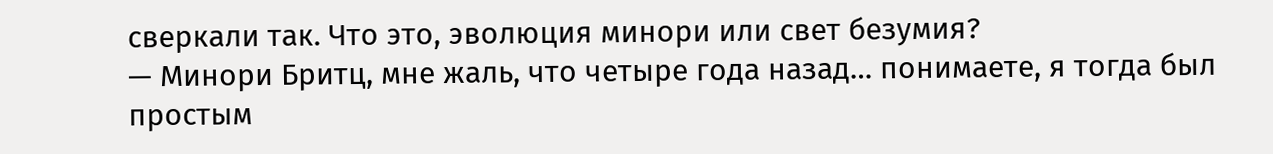сверкали так. Что это, эволюция минори или свет безумия?
— Минори Бритц, мне жаль, что четыре года назад… понимаете, я тогда был простым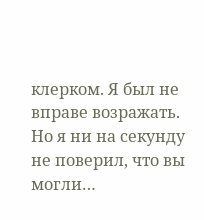клерком. Я был не вправе возражать. Но я ни на секунду не поверил, что вы могли…